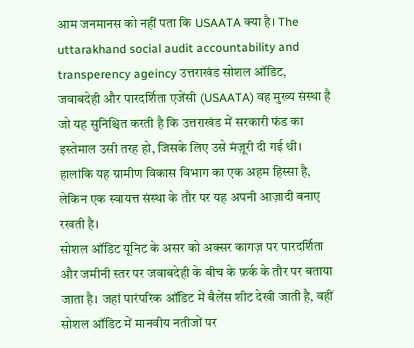आम जनमानस को नहीं पता कि USAATA क्या है। The uttarakhand social audit accountability and transperency ageincy उत्तराखंड सोशल ऑडिट, जवाबदेही और पारदर्शिता एजेंसी (USAATA) वह मुख्य संस्था है जो यह सुनिश्चित करती है कि उत्तराखंड में सरकारी फंड का इस्तेमाल उसी तरह हो, जिसके लिए उसे मंज़ूरी दी गई थी। हालांकि यह ग्रामीण विकास विभाग का एक अहम हिस्सा है, लेकिन एक स्वायत्त संस्था के तौर पर यह अपनी आज़ादी बनाए रखती है।
सोशल ऑडिट यूनिट के असर को अक्सर कागज़ पर पारदर्शिता और जमीनी स्तर पर जवाबदेही के बीच के फ़र्क के तौर पर बताया जाता है। जहां पारंपरिक ऑडिट में बैलेंस शीट देखी जाती है, वहीं सोशल ऑडिट में मानवीय नतीजों पर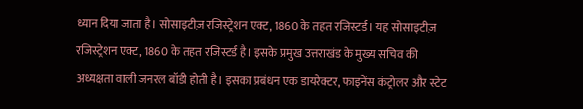ध्यान दिया जाता है। सोसाइटीज़ रजिस्ट्रेशन एक्ट, 1860 के तहत रजिस्टर्ड। यह सोसाइटीज़ रजिस्ट्रेशन एक्ट, 1860 के तहत रजिस्टर्ड है। इसके प्रमुख उत्तराखंड के मुख्य सचिव की अध्यक्षता वाली जनरल बॉडी होती है। इसका प्रबंधन एक डायरेक्टर, फाइनेंस कंट्रोलर और स्टेट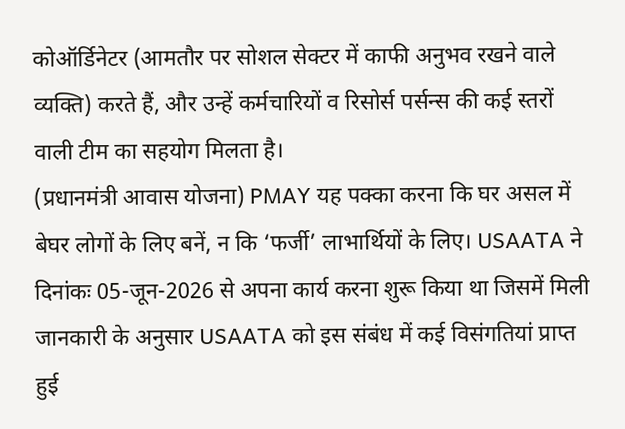कोऑर्डिनेटर (आमतौर पर सोशल सेक्टर में काफी अनुभव रखने वाले व्यक्ति) करते हैं, और उन्हें कर्मचारियों व रिसोर्स पर्सन्स की कई स्तरों वाली टीम का सहयोग मिलता है।
(प्रधानमंत्री आवास योजना) PMAY यह पक्का करना कि घर असल में बेघर लोगों के लिए बनें, न कि ‘फर्जी’ लाभार्थियों के लिए। USAATA ने दिनांकः 05-जून-2026 से अपना कार्य करना शुरू किया था जिसमें मिली जानकारी के अनुसार USAATA को इस संबंध में कई विसंगतियां प्राप्त हुई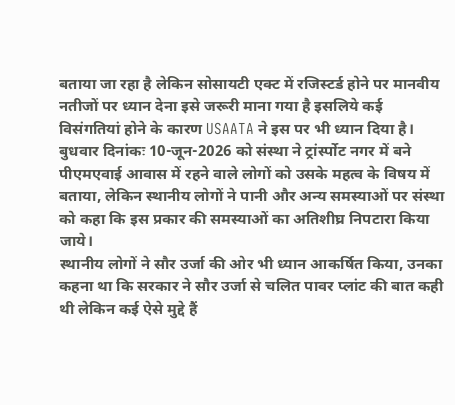बताया जा रहा है लेकिन सोसायटी एक्ट में रजिस्टर्ड होने पर मानवीय नतीजों पर ध्यान देना इसे जरूरी माना गया है इसलिये कई विसंगतियां होने के कारण USAATA ने इस पर भी ध्यान दिया है।
बुधवार दिनांकः 10-जून-2026 को संस्था ने ट्रांर्स्पोट नगर में बने पीएमएवाई आवास में रहने वाले लोगों को उसके महत्व के विषय में बताया, लेकिन स्थानीय लोगों ने पानी और अन्य समस्याओं पर संस्था को कहा कि इस प्रकार की समस्याओं का अतिशीघ्र निपटारा किया जाये।
स्थानीय लोगों ने सौर उर्जा की ओर भी ध्यान आकर्षित किया, उनका कहना था कि सरकार ने सौर उर्जा से चलित पावर प्लांट की बात कही थी लेकिन कई ऐसे मुद्दे हैं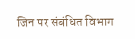जिन पर संबंधित विभाग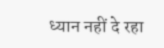ध्यान नहीं दे रहा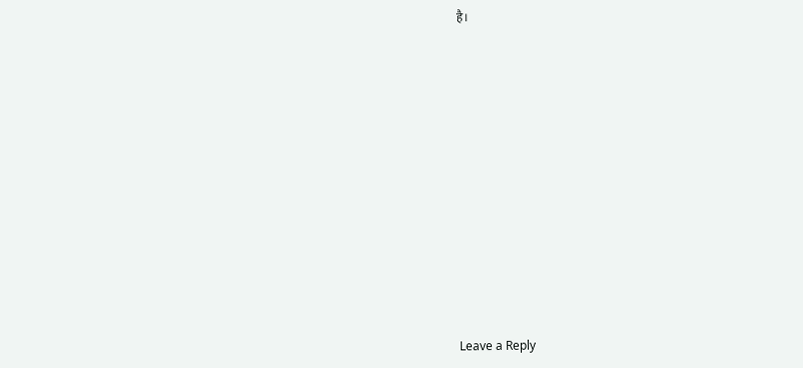है।
















Leave a Reply